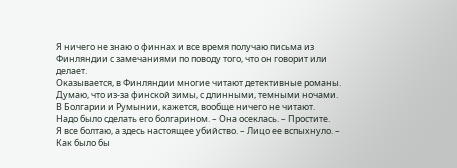Я ничего не знаю о финнах и все время получаю письма из Финляндии с замечаниями по поводу того, что он говорит или делает.
Оказывается, в Финляндии многие читают детективные романы.
Думаю, что из-за финской зимы, с длинными, темными ночами.
В Болгарии и Румынии, кажется, вообще ничего не читают.
Надо было сделать его болгарином. – Она осеклась. – Простите.
Я все болтаю, а здесь настоящее убийство. – Лицо ее вспыхнуло. – Как было бы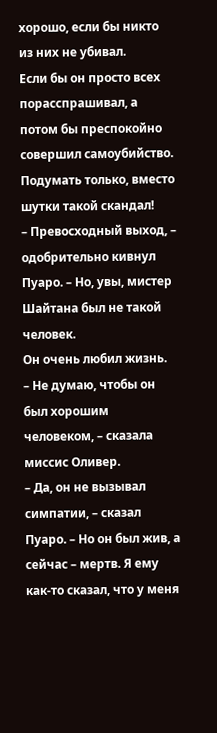хорошо, если бы никто из них не убивал.
Если бы он просто всех порасспрашивал, а потом бы преспокойно совершил самоубийство. Подумать только, вместо шутки такой скандал!
– Превосходный выход, – одобрительно кивнул Пуаро. – Но, увы, мистер Шайтана был не такой человек.
Он очень любил жизнь.
– Не думаю, чтобы он был хорошим человеком, – сказала миссис Оливер.
– Да, он не вызывал симпатии, – сказал Пуаро. – Но он был жив, а сейчас – мертв. Я ему как-то сказал, что у меня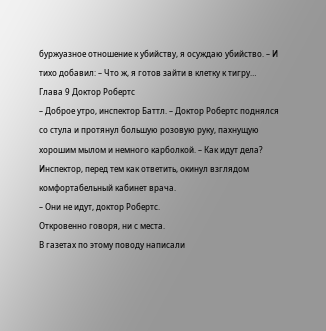буржуазное отношение к убийству, я осуждаю убийство. – И тихо добавил: – Что ж, я готов зайти в клетку к тигру…
Глава 9 Доктор Робертс
– Доброе утро, инспектор Баттл. – Доктор Робертс поднялся со стула и протянул большую розовую руку, пахнущую хорошим мылом и немного карболкой. – Как идут дела?
Инспектор, перед тем как ответить, окинул взглядом комфортабельный кабинет врача.
– Они не идут, доктор Робертс.
Откровенно говоря, ни с места.
В газетах по этому поводу написали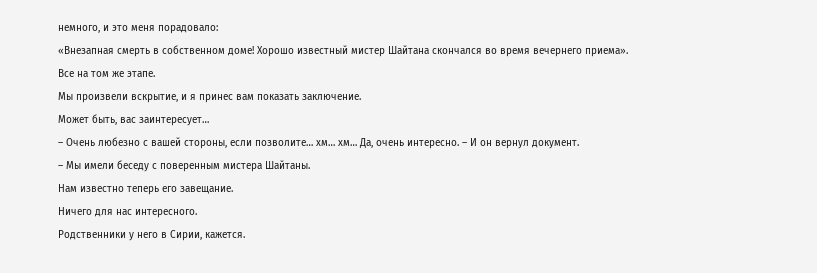немного, и это меня порадовало:
«Внезапная смерть в собственном доме! Хорошо известный мистер Шайтана скончался во время вечернего приема».
Все на том же этапе.
Мы произвели вскрытие, и я принес вам показать заключение.
Может быть, вас заинтересует…
– Очень любезно с вашей стороны, если позволите… хм… хм… Да, очень интересно. – И он вернул документ.
– Мы имели беседу с поверенным мистера Шайтаны.
Нам известно теперь его завещание.
Ничего для нас интересного.
Родственники у него в Сирии, кажется.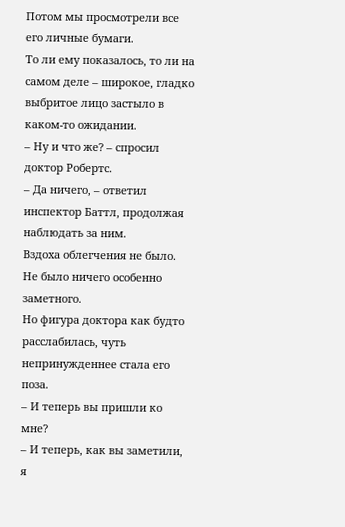Потом мы просмотрели все его личные бумаги.
То ли ему показалось, то ли на самом деле – широкое, гладко выбритое лицо застыло в каком-то ожидании.
– Ну и что же? – спросил доктор Робертс.
– Да ничего, – ответил инспектор Баттл, продолжая наблюдать за ним.
Вздоха облегчения не было.
Не было ничего особенно заметного.
Но фигура доктора как будто расслабилась, чуть непринужденнее стала его поза.
– И теперь вы пришли ко мне?
– И теперь, как вы заметили, я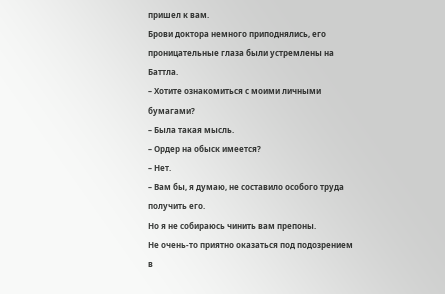пришел к вам.
Брови доктора немного приподнялись, его проницательные глаза были устремлены на Баттла.
– Хотите ознакомиться с моими личными бумагами?
– Была такая мысль.
– Ордер на обыск имеется?
– Нет.
– Вам бы, я думаю, не составило особого труда получить его.
Но я не собираюсь чинить вам препоны.
Не очень-то приятно оказаться под подозрением в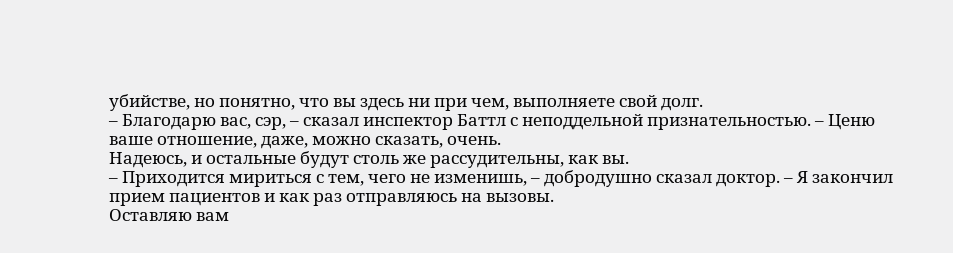убийстве, но понятно, что вы здесь ни при чем, выполняете свой долг.
– Благодарю вас, сэр, – сказал инспектор Баттл с неподдельной признательностью. – Ценю ваше отношение, даже, можно сказать, очень.
Надеюсь, и остальные будут столь же рассудительны, как вы.
– Приходится мириться с тем, чего не изменишь, – добродушно сказал доктор. – Я закончил прием пациентов и как раз отправляюсь на вызовы.
Оставляю вам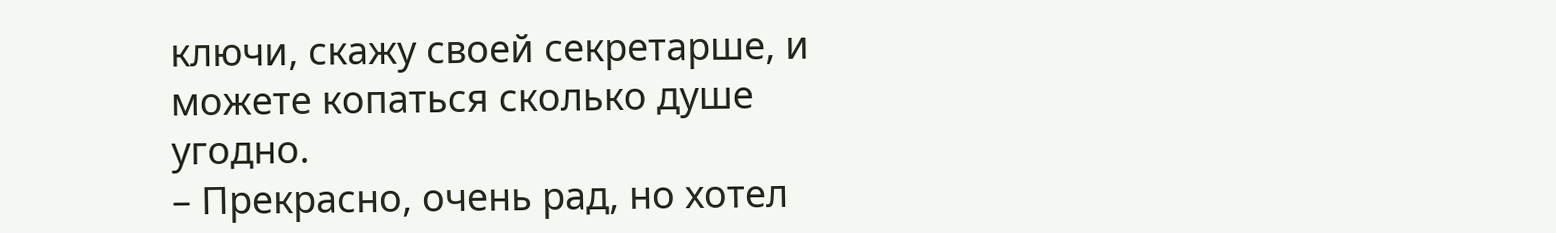ключи, скажу своей секретарше, и можете копаться сколько душе угодно.
– Прекрасно, очень рад, но хотел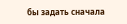бы задать сначала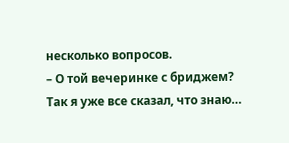несколько вопросов.
– О той вечеринке с бриджем?
Так я уже все сказал, что знаю…